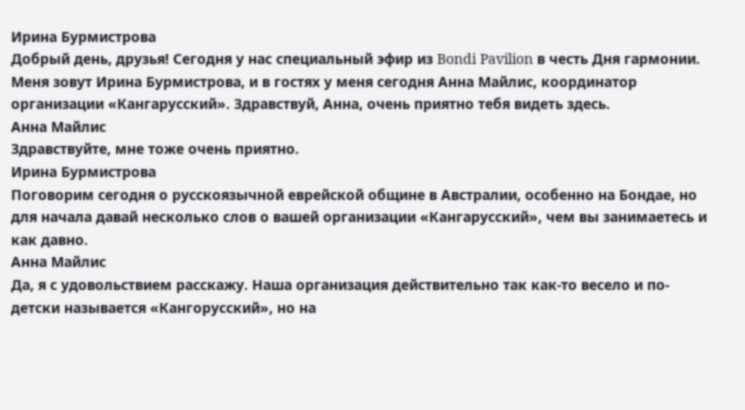Ирина Бурмистрова
Добрый день, друзья! Сегодня у нас специальный эфир из Bondi Pavilion в честь Дня гармонии. Меня зовут Ирина Бурмистрова, и в гостях у меня сегодня Анна Майлис, координатор организации «Кангарусский». Здравствуй, Анна, очень приятно тебя видеть здесь.
Анна Майлис
Здравствуйте, мне тоже очень приятно.
Ирина Бурмистрова
Поговорим сегодня о русскоязычной еврейской общине в Австралии, особенно на Бондае, но для начала давай несколько слов о вашей организации «Кангарусский», чем вы занимаетесь и как давно.
Анна Майлис
Да, я с удовольствием расскажу. Наша организация действительно так как-то весело и по-детски называется «Кангорусский», но на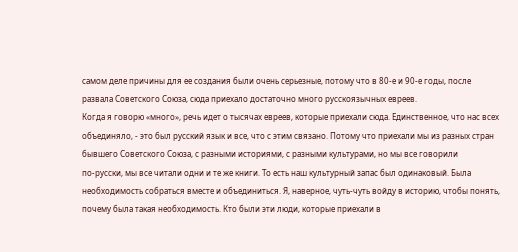самом деле причины для ее создания были очень серьезные, потому что в 80-е и 90-е годы, после развала Советского Союза, сюда приехало достаточно много русскоязычных евреев.
Когда я говорю «много», речь идет о тысячах евреев, которые приехали сюда. Единственное, что нас всех объединяло, - это был русский язык и все, что с этим связано. Потому что приехали мы из разных стран бывшего Советского Союза, с разными историями, с разными культурами, но мы все говорили
по-русски, мы все читали одни и те же книги. То есть наш культурный запас был одинаковый. Была необходимость собраться вместе и объединиться. Я, наверное, чуть-чуть войду в историю, чтобы понять, почему была такая необходимость. Кто были эти люди, которые приехали в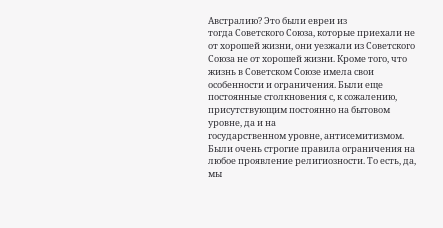Австралию? Это были евреи из
тогда Советского Союза, которые приехали не от хорошей жизни, они уезжали из Советского Союза не от хорошей жизни. Кроме того, что жизнь в Советском Союзе имела свои особенности и ограничения. Были еще постоянные столкновения с, к сожалению, присутствующим постоянно на бытовом уровне, да и на
государственном уровне, антисемитизмом. Были очень строгие правила ограничения на любое проявление религиозности. То есть, да, мы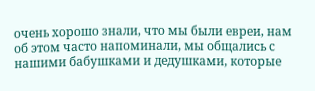очень хорошо знали, что мы были евреи, нам об этом часто напоминали, мы общались с нашими бабушками и дедушками, которые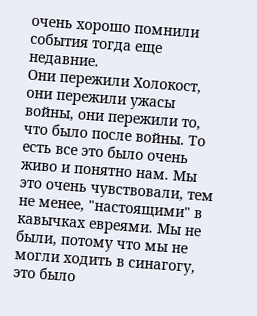очень хорошо помнили события тогда еще недавние.
Они пережили Холокост, они пережили ужасы войны, они пережили то, что было после войны. То есть все это было очень живо и понятно нам. Мы это очень чувствовали, тем не менее, "настоящими" в кавычках евреями. Мы не были, потому что мы не могли ходить в синагогу, это было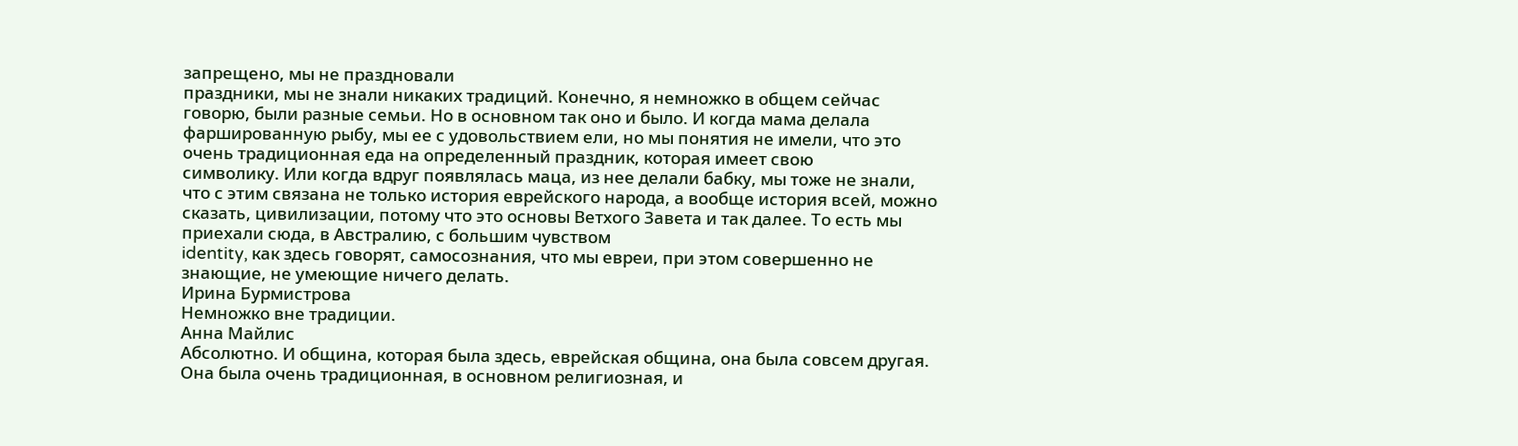запрещено, мы не праздновали
праздники, мы не знали никаких традиций. Конечно, я немножко в общем сейчас говорю, были разные семьи. Но в основном так оно и было. И когда мама делала фаршированную рыбу, мы ее с удовольствием ели, но мы понятия не имели, что это очень традиционная еда на определенный праздник, которая имеет свою
символику. Или когда вдруг появлялась маца, из нее делали бабку, мы тоже не знали, что с этим связана не только история еврейского народа, а вообще история всей, можно сказать, цивилизации, потому что это основы Ветхого Завета и так далее. То есть мы приехали сюда, в Австралию, с большим чувством
identity, как здесь говорят, самосознания, что мы евреи, при этом совершенно не знающие, не умеющие ничего делать.
Ирина Бурмистрова
Немножко вне традиции.
Анна Майлис
Абсолютно. И община, которая была здесь, еврейская община, она была совсем другая. Она была очень традиционная, в основном религиозная, и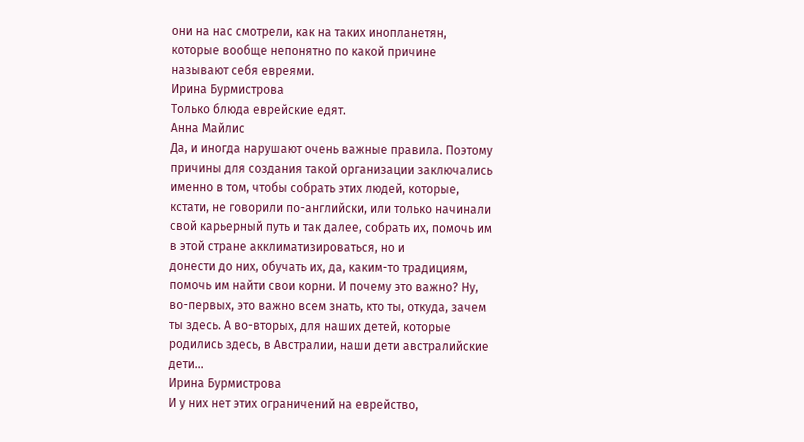они на нас смотрели, как на таких инопланетян, которые вообще непонятно по какой причине называют себя евреями.
Ирина Бурмистрова
Только блюда еврейские едят.
Анна Майлис
Да, и иногда нарушают очень важные правила. Поэтому причины для создания такой организации заключались именно в том, чтобы собрать этих людей, которые, кстати, не говорили по-английски, или только начинали свой карьерный путь и так далее, собрать их, помочь им в этой стране акклиматизироваться, но и
донести до них, обучать их, да, каким-то традициям, помочь им найти свои корни. И почему это важно? Ну, во-первых, это важно всем знать, кто ты, откуда, зачем ты здесь. А во-вторых, для наших детей, которые родились здесь, в Австралии, наши дети австралийские дети...
Ирина Бурмистрова
И у них нет этих ограничений на еврейство,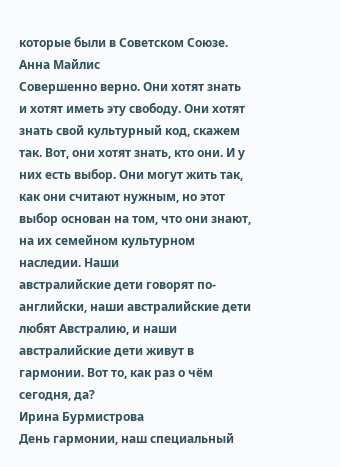которые были в Советском Союзе.
Анна Майлис
Совершенно верно. Они хотят знать и хотят иметь эту свободу. Они хотят знать свой культурный код, скажем так. Вот, они хотят знать, кто они. И у них есть выбор. Они могут жить так, как они считают нужным, но этот выбор основан на том, что они знают, на их семейном культурном наследии. Наши
австралийские дети говорят по-английски, наши австралийские дети любят Австралию, и наши австралийские дети живут в гармонии. Вот то, как раз о чём сегодня, да?
Ирина Бурмистрова
День гармонии, наш специальный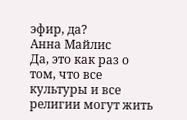эфир, да?
Анна Майлис
Да, это как раз о том, что все культуры и все религии могут жить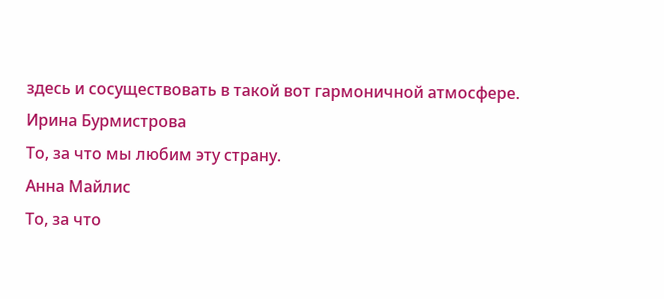здесь и сосуществовать в такой вот гармоничной атмосфере.
Ирина Бурмистрова
То, за что мы любим эту страну.
Анна Майлис
То, за что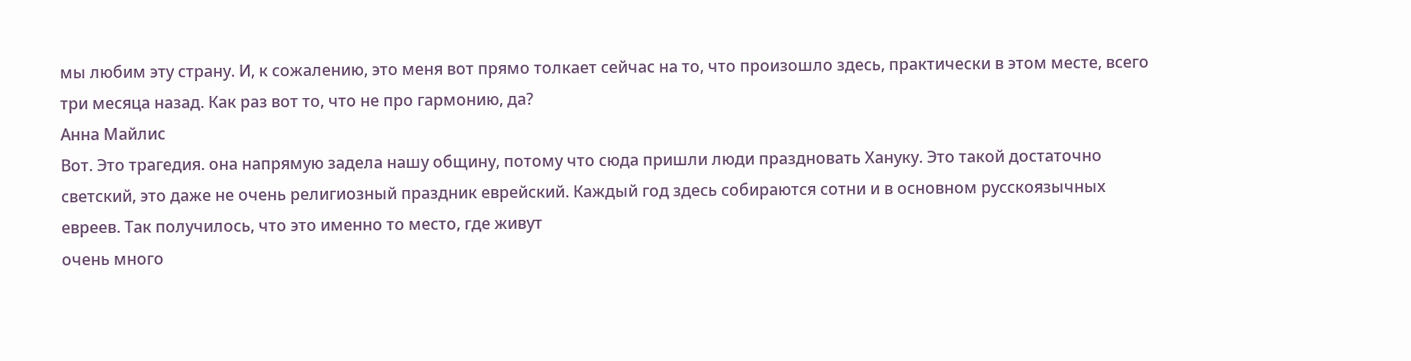мы любим эту страну. И, к сожалению, это меня вот прямо толкает сейчас на то, что произошло здесь, практически в этом месте, всего три месяца назад. Как раз вот то, что не про гармонию, да?
Анна Майлис
Вот. Это трагедия. она напрямую задела нашу общину, потому что сюда пришли люди праздновать Хануку. Это такой достаточно светский, это даже не очень религиозный праздник еврейский. Каждый год здесь собираются сотни и в основном русскоязычных евреев. Так получилось, что это именно то место, где живут
очень много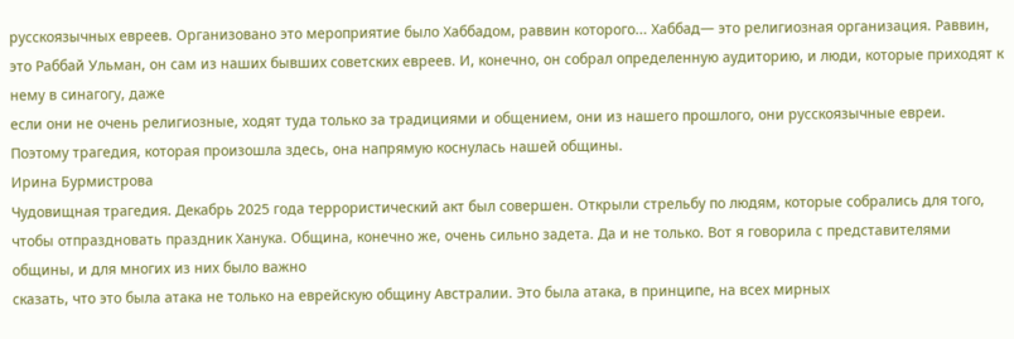русскоязычных евреев. Организовано это мероприятие было Хаббадом, раввин которого... Хаббад— это религиозная организация. Раввин, это Раббай Ульман, он сам из наших бывших советских евреев. И, конечно, он собрал определенную аудиторию, и люди, которые приходят к нему в синагогу, даже
если они не очень религиозные, ходят туда только за традициями и общением, они из нашего прошлого, они русскоязычные евреи. Поэтому трагедия, которая произошла здесь, она напрямую коснулась нашей общины.
Ирина Бурмистрова
Чудовищная трагедия. Декабрь 2025 года террористический акт был совершен. Открыли стрельбу по людям, которые собрались для того, чтобы отпраздновать праздник Ханука. Община, конечно же, очень сильно задета. Да и не только. Вот я говорила с представителями общины, и для многих из них было важно
сказать, что это была атака не только на еврейскую общину Австралии. Это была атака, в принципе, на всех мирных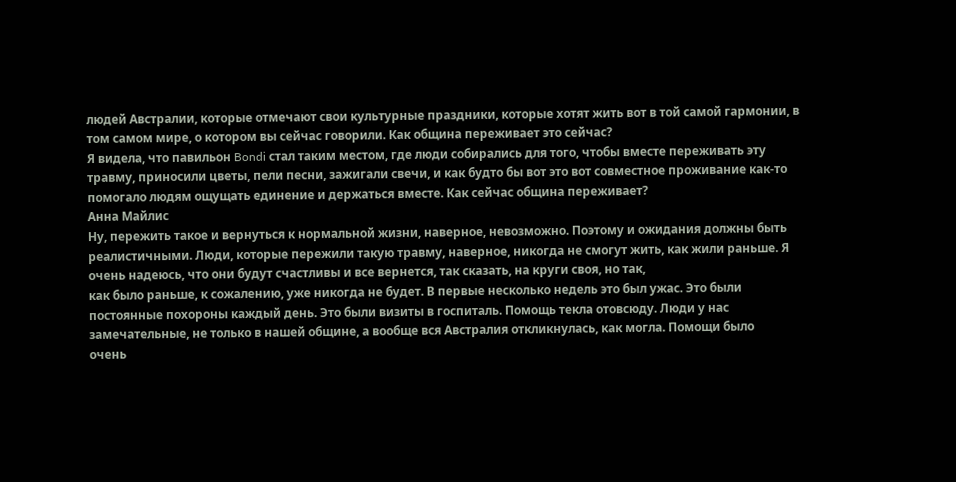людей Австралии, которые отмечают свои культурные праздники, которые хотят жить вот в той самой гармонии, в том самом мире, о котором вы сейчас говорили. Как община переживает это сейчас?
Я видела, что павильон Bondi стал таким местом, где люди собирались для того, чтобы вместе переживать эту травму, приносили цветы, пели песни, зажигали свечи, и как будто бы вот это вот совместное проживание как-то помогало людям ощущать единение и держаться вместе. Как сейчас община переживает?
Анна Майлис
Ну, пережить такое и вернуться к нормальной жизни, наверное, невозможно. Поэтому и ожидания должны быть реалистичными. Люди, которые пережили такую травму, наверное, никогда не смогут жить, как жили раньше. Я очень надеюсь, что они будут счастливы и все вернется, так сказать, на круги своя, но так,
как было раньше, к сожалению, уже никогда не будет. В первые несколько недель это был ужас. Это были постоянные похороны каждый день. Это были визиты в госпиталь. Помощь текла отовсюду. Люди у нас замечательные, не только в нашей общине, а вообще вся Австралия откликнулась, как могла. Помощи было
очень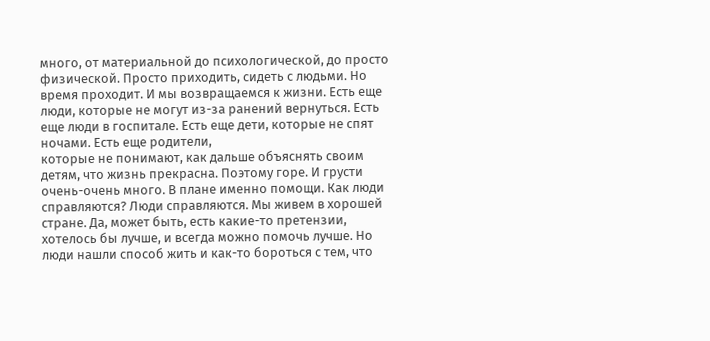много, от материальной до психологической, до просто физической. Просто приходить, сидеть с людьми. Но время проходит. И мы возвращаемся к жизни. Есть еще люди, которые не могут из-за ранений вернуться. Есть еще люди в госпитале. Есть еще дети, которые не спят ночами. Есть еще родители,
которые не понимают, как дальше объяснять своим детям, что жизнь прекрасна. Поэтому горе. И грусти очень-очень много. В плане именно помощи. Как люди справляются? Люди справляются. Мы живем в хорошей стране. Да, может быть, есть какие-то претензии, хотелось бы лучше, и всегда можно помочь лучше. Но
люди нашли способ жить и как-то бороться с тем, что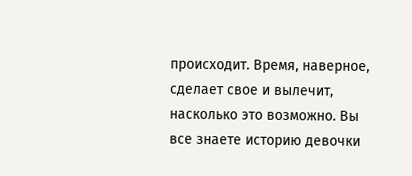происходит. Время, наверное, сделает свое и вылечит, насколько это возможно. Вы все знаете историю девочки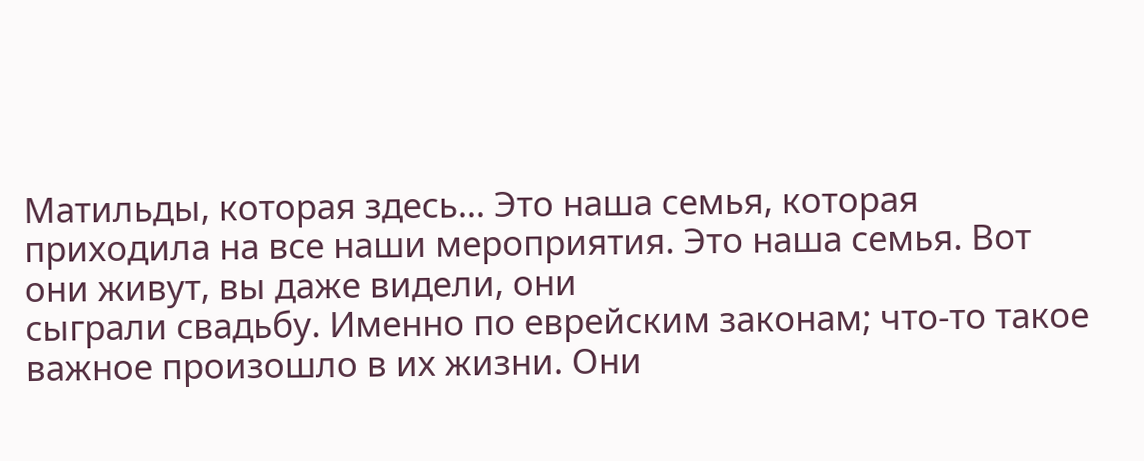Матильды, которая здесь... Это наша семья, которая приходила на все наши мероприятия. Это наша семья. Вот они живут, вы даже видели, они
сыграли свадьбу. Именно по еврейским законам; что-то такое важное произошло в их жизни. Они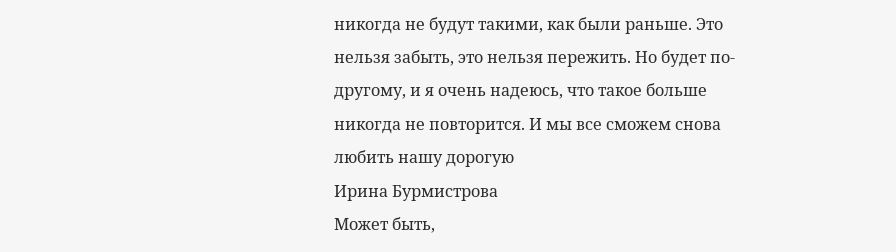никогда не будут такими, как были раньше. Это нельзя забыть, это нельзя пережить. Но будет по-другому, и я очень надеюсь, что такое больше никогда не повторится. И мы все сможем снова любить нашу дорогую
Ирина Бурмистрова
Может быть,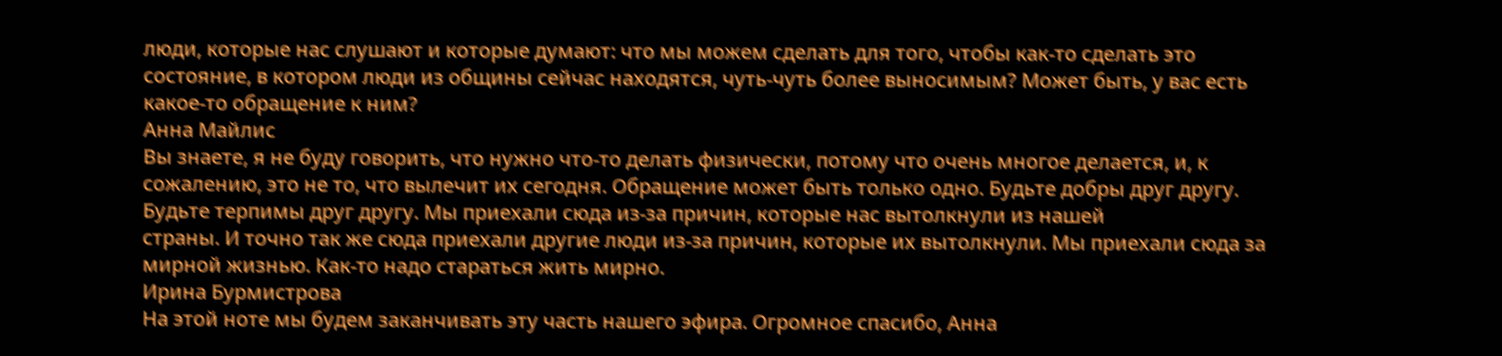люди, которые нас слушают и которые думают: что мы можем сделать для того, чтобы как-то сделать это состояние, в котором люди из общины сейчас находятся, чуть-чуть более выносимым? Может быть, у вас есть какое-то обращение к ним?
Анна Майлис
Вы знаете, я не буду говорить, что нужно что-то делать физически, потому что очень многое делается, и, к сожалению, это не то, что вылечит их сегодня. Обращение может быть только одно. Будьте добры друг другу. Будьте терпимы друг другу. Мы приехали сюда из-за причин, которые нас вытолкнули из нашей
страны. И точно так же сюда приехали другие люди из-за причин, которые их вытолкнули. Мы приехали сюда за мирной жизнью. Как-то надо стараться жить мирно.
Ирина Бурмистрова
На этой ноте мы будем заканчивать эту часть нашего эфира. Огромное спасибо, Анна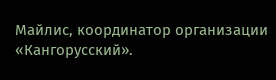Майлис, координатор организации «Кангорусский».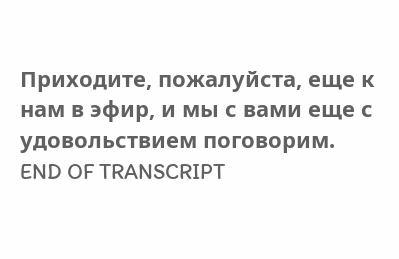Приходите, пожалуйста, еще к нам в эфир, и мы с вами еще с удовольствием поговорим.
END OF TRANSCRIPT